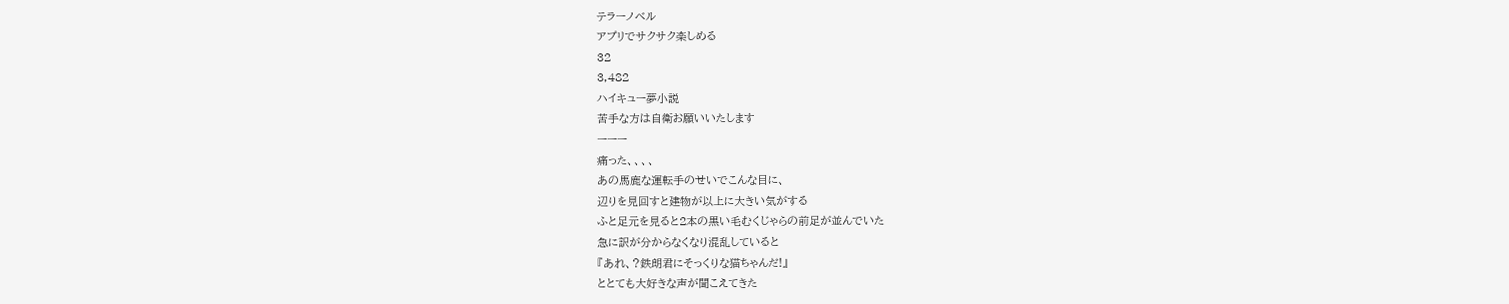テラーノベル
アプリでサクサク楽しめる
32
3,482
ハイキュー夢小説
苦手な方は自衛お願いいたします
ーーー
痛った、、、、
あの馬鹿な運転手のせいでこんな目に、
辺りを見回すと建物が以上に大きい気がする
ふと足元を見ると2本の黒い毛むくじゃらの前足が並んでいた
急に訳が分からなくなり混乱していると
『あれ、?鉄朗君にそっくりな猫ちゃんだ!』
ととても大好きな声が聞こえてきた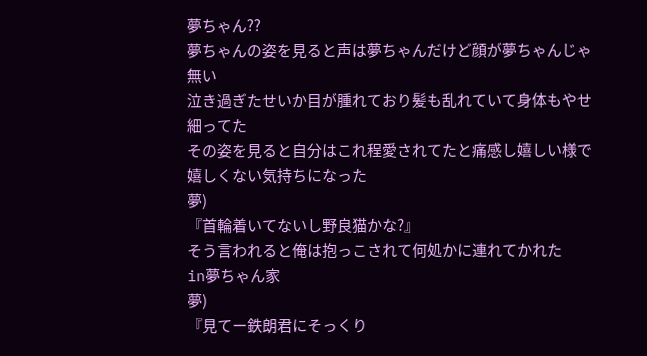夢ちゃん??
夢ちゃんの姿を見ると声は夢ちゃんだけど顔が夢ちゃんじゃ無い
泣き過ぎたせいか目が腫れており髪も乱れていて身体もやせ細ってた
その姿を見ると自分はこれ程愛されてたと痛感し嬉しい様で嬉しくない気持ちになった
夢)
『首輪着いてないし野良猫かな?』
そう言われると俺は抱っこされて何処かに連れてかれた
in夢ちゃん家
夢)
『見てー鉄朗君にそっくり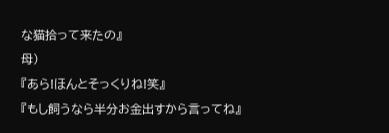な猫拾って来たの』
母)
『あら!ほんとそっくりね!笑』
『もし飼うなら半分お金出すから言ってね』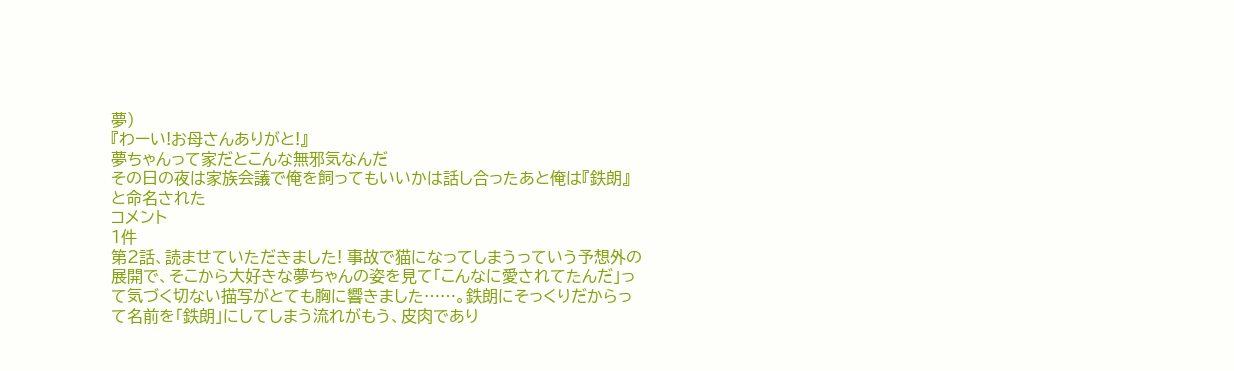夢)
『わーい!お母さんありがと!』
夢ちゃんって家だとこんな無邪気なんだ
その日の夜は家族会議で俺を飼ってもいいかは話し合ったあと俺は『鉄朗』と命名された
コメント
1件
第2話、読ませていただきました! 事故で猫になってしまうっていう予想外の展開で、そこから大好きな夢ちゃんの姿を見て「こんなに愛されてたんだ」って気づく切ない描写がとても胸に響きました……。鉄朗にそっくりだからって名前を「鉄朗」にしてしまう流れがもう、皮肉であり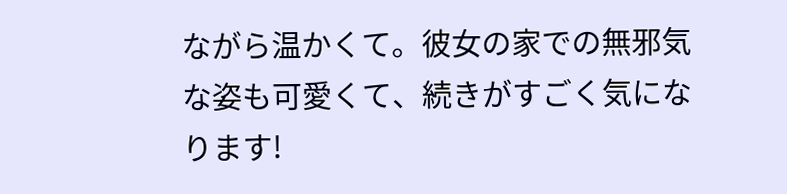ながら温かくて。彼女の家での無邪気な姿も可愛くて、続きがすごく気になります!